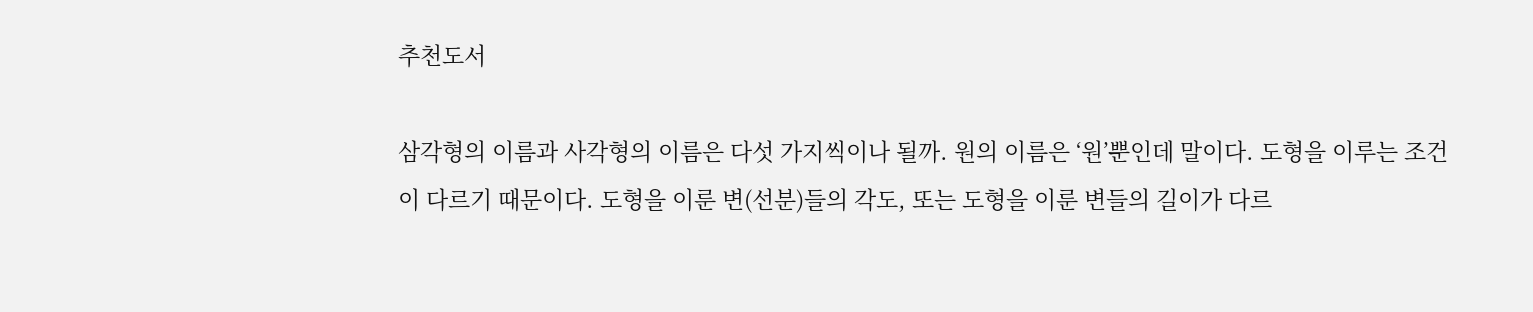추천도서

삼각형의 이름과 사각형의 이름은 다섯 가지씩이나 될까. 원의 이름은 ‘원’뿐인데 말이다. 도형을 이루는 조건이 다르기 때문이다. 도형을 이룬 변(선분)들의 각도, 또는 도형을 이룬 변들의 길이가 다르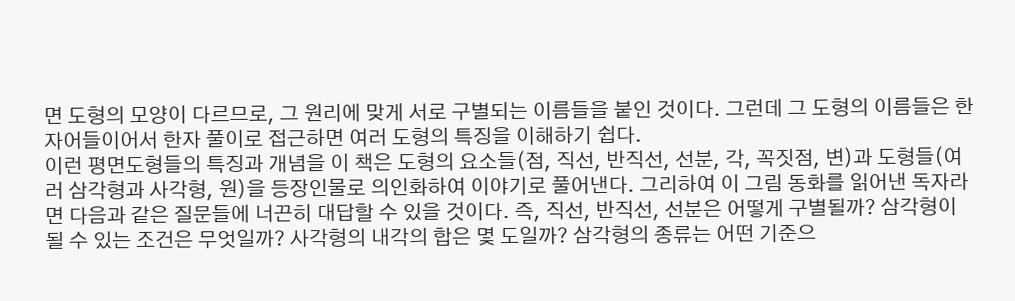면 도형의 모양이 다르므로, 그 원리에 맞게 서로 구별되는 이름들을 붙인 것이다. 그런데 그 도형의 이름들은 한자어들이어서 한자 풀이로 접근하면 여러 도형의 특징을 이해하기 쉽다.
이런 평면도형들의 특징과 개념을 이 책은 도형의 요소들(점, 직선, 반직선, 선분, 각, 꼭짓점, 변)과 도형들(여러 삼각형과 사각형, 원)을 등장인물로 의인화하여 이야기로 풀어낸다. 그리하여 이 그림 동화를 읽어낸 독자라면 다음과 같은 질문들에 너끈히 대답할 수 있을 것이다. 즉, 직선, 반직선, 선분은 어떻게 구별될까? 삼각형이 될 수 있는 조건은 무엇일까? 사각형의 내각의 합은 몇 도일까? 삼각형의 종류는 어떤 기준으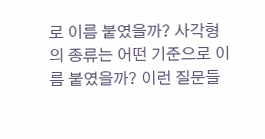로 이름 붙였을까? 사각형의 종류는 어떤 기준으로 이름 붙였을까? 이런 질문들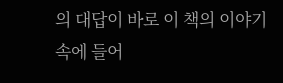의 대답이 바로 이 책의 이야기 속에 들어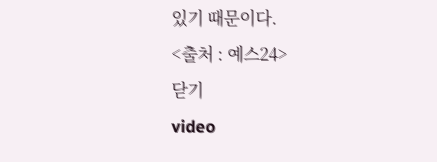있기 때문이다.
<출처 : 예스24>
닫기
video